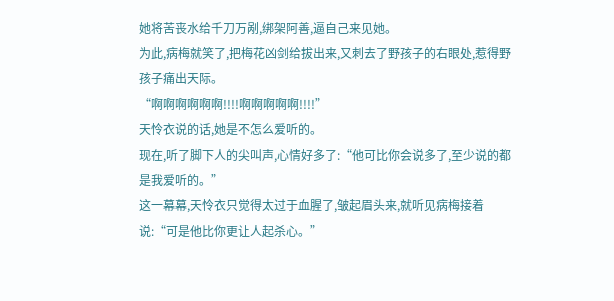她将苦丧水给千刀万剐,绑架阿善,逼自己来见她。
为此,病梅就笑了,把梅花凶剑给拔出来,又刺去了野孩子的右眼处,惹得野孩子痛出天际。
“啊啊啊啊啊啊!!!!啊啊啊啊啊!!!!”
天怜衣说的话,她是不怎么爱听的。
现在,听了脚下人的尖叫声,心情好多了:“他可比你会说多了,至少说的都是我爱听的。”
这一幕幕,天怜衣只觉得太过于血腥了,皱起眉头来,就听见病梅接着说:“可是他比你更让人起杀心。”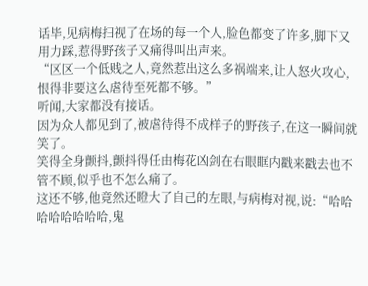话毕,见病梅扫视了在场的每一个人,脸色都变了许多,脚下又用力踩,惹得野孩子又痛得叫出声来。
“区区一个低贱之人,竟然惹出这么多祸端来,让人怒火攻心,恨得非要这么虐待至死都不够。”
听闻,大家都没有接话。
因为众人都见到了,被虐待得不成样子的野孩子,在这一瞬间就笑了。
笑得全身颤抖,颤抖得任由梅花凶剑在右眼眶内戳来戳去也不管不顾,似乎也不怎么痛了。
这还不够,他竟然还瞪大了自己的左眼,与病梅对视,说:“哈哈哈哈哈哈哈哈,鬼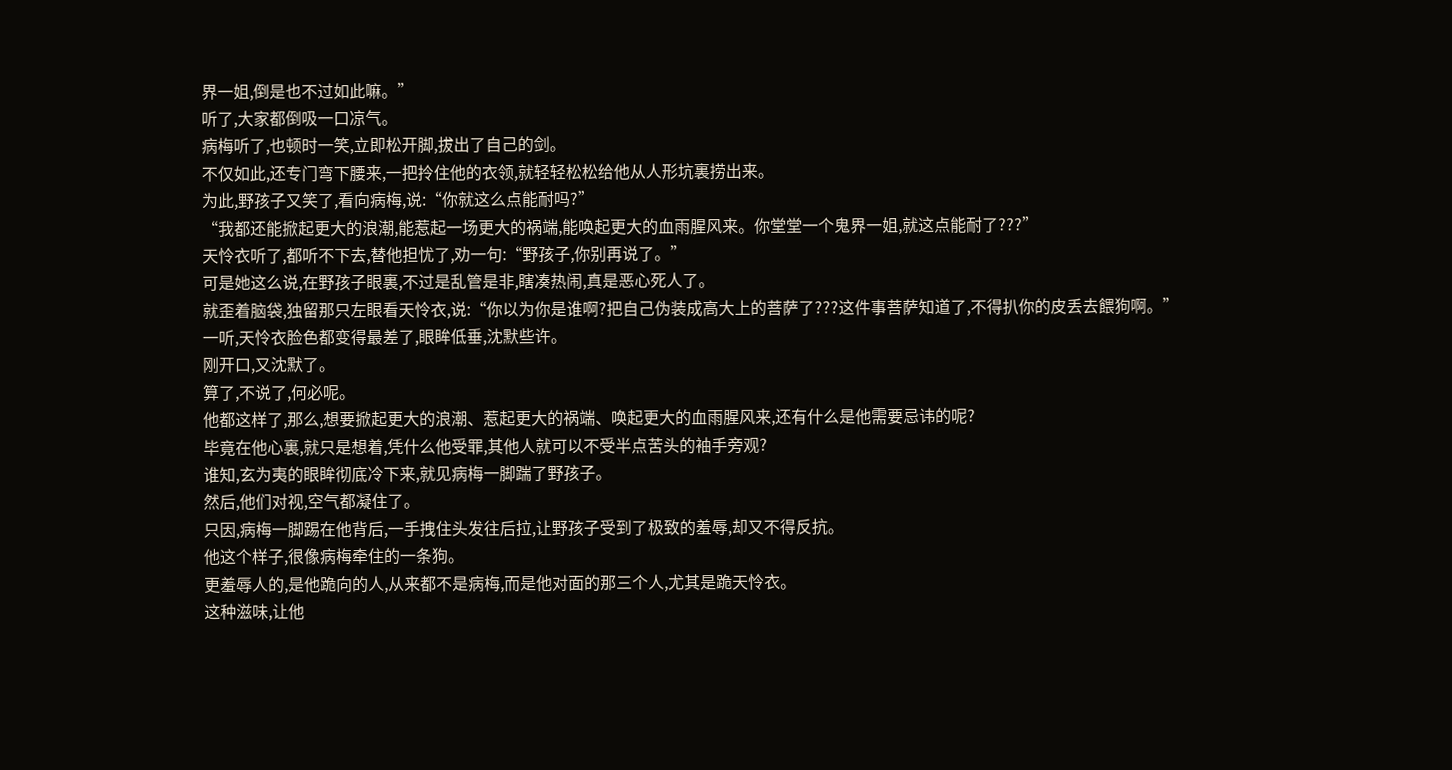界一姐,倒是也不过如此嘛。”
听了,大家都倒吸一口凉气。
病梅听了,也顿时一笑,立即松开脚,拔出了自己的剑。
不仅如此,还专门弯下腰来,一把拎住他的衣领,就轻轻松松给他从人形坑裏捞出来。
为此,野孩子又笑了,看向病梅,说:“你就这么点能耐吗?”
“我都还能掀起更大的浪潮,能惹起一场更大的祸端,能唤起更大的血雨腥风来。你堂堂一个鬼界一姐,就这点能耐了???”
天怜衣听了,都听不下去,替他担忧了,劝一句:“野孩子,你别再说了。”
可是她这么说,在野孩子眼裏,不过是乱管是非,瞎凑热闹,真是恶心死人了。
就歪着脑袋,独留那只左眼看天怜衣,说:“你以为你是谁啊?把自己伪装成高大上的菩萨了???这件事菩萨知道了,不得扒你的皮丢去餵狗啊。”
一听,天怜衣脸色都变得最差了,眼眸低垂,沈默些许。
刚开口,又沈默了。
算了,不说了,何必呢。
他都这样了,那么,想要掀起更大的浪潮、惹起更大的祸端、唤起更大的血雨腥风来,还有什么是他需要忌讳的呢?
毕竟在他心裏,就只是想着,凭什么他受罪,其他人就可以不受半点苦头的袖手旁观?
谁知,玄为夷的眼眸彻底冷下来,就见病梅一脚踹了野孩子。
然后,他们对视,空气都凝住了。
只因,病梅一脚踢在他背后,一手拽住头发往后拉,让野孩子受到了极致的羞辱,却又不得反抗。
他这个样子,很像病梅牵住的一条狗。
更羞辱人的,是他跪向的人,从来都不是病梅,而是他对面的那三个人,尤其是跪天怜衣。
这种滋味,让他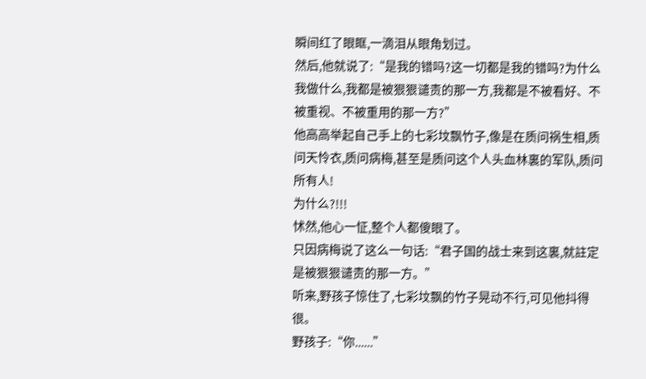瞬间红了眼眶,一滴泪从眼角划过。
然后,他就说了:“是我的错吗?这一切都是我的错吗?为什么我做什么,我都是被狠狠谴责的那一方,我都是不被看好、不被重视、不被重用的那一方?”
他高高举起自己手上的七彩坟飘竹子,像是在质问祸生相,质问天怜衣,质问病梅,甚至是质问这个人头血林裏的军队,质问所有人!
为什么?!!!
怵然,他心一怔,整个人都傻眼了。
只因病梅说了这么一句话:“君子国的战士来到这裏,就註定是被狠狠谴责的那一方。”
听来,野孩子惊住了,七彩坟飘的竹子晃动不行,可见他抖得很。
野孩子:“你......”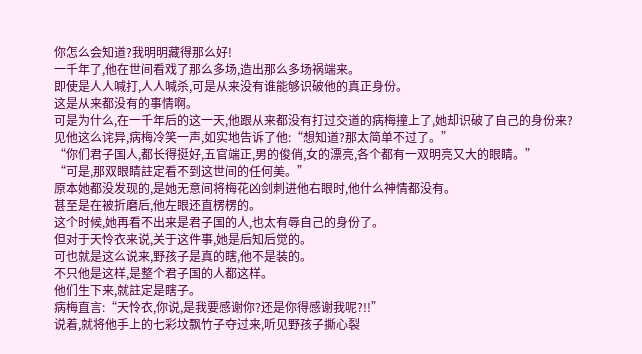你怎么会知道?我明明藏得那么好!
一千年了,他在世间看戏了那么多场,造出那么多场祸端来。
即使是人人喊打,人人喊杀,可是从来没有谁能够识破他的真正身份。
这是从来都没有的事情啊。
可是为什么,在一千年后的这一天,他跟从来都没有打过交道的病梅撞上了,她却识破了自己的身份来?
见他这么诧异,病梅冷笑一声,如实地告诉了他:“想知道?那太简单不过了。”
“你们君子国人,都长得挺好,五官端正,男的俊俏,女的漂亮,各个都有一双明亮又大的眼睛。”
“可是,那双眼睛註定看不到这世间的任何美。”
原本她都没发现的,是她无意间将梅花凶剑刺进他右眼时,他什么神情都没有。
甚至是在被折磨后,他左眼还直楞楞的。
这个时候,她再看不出来是君子国的人,也太有辱自己的身份了。
但对于天怜衣来说,关于这件事,她是后知后觉的。
可也就是这么说来,野孩子是真的瞎,他不是装的。
不只他是这样,是整个君子国的人都这样。
他们生下来,就註定是瞎子。
病梅直言:“天怜衣,你说,是我要感谢你?还是你得感谢我呢?!!”
说着,就将他手上的七彩坟飘竹子夺过来,听见野孩子撕心裂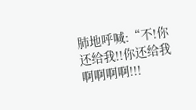肺地呼喊:“不!你还给我!!你还给我啊啊啊啊!!!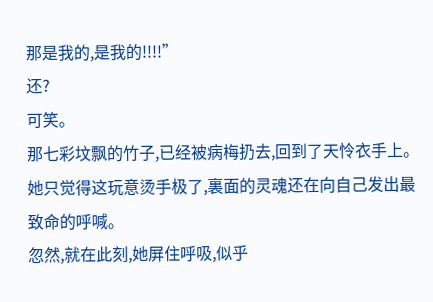那是我的,是我的!!!!”
还?
可笑。
那七彩坟飘的竹子,已经被病梅扔去,回到了天怜衣手上。
她只觉得这玩意烫手极了,裏面的灵魂还在向自己发出最致命的呼喊。
忽然,就在此刻,她屏住呼吸,似乎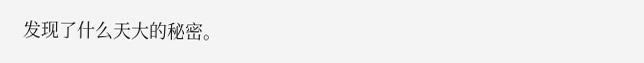发现了什么天大的秘密。